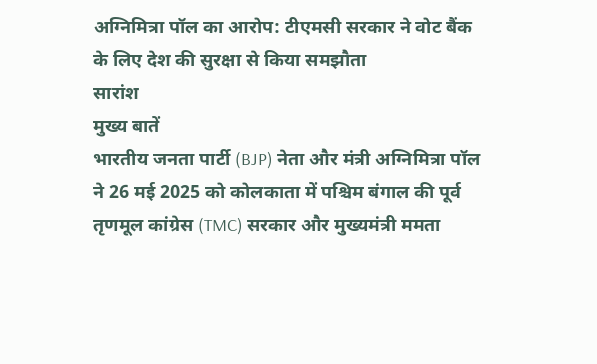अग्निमित्रा पॉल का आरोप: टीएमसी सरकार ने वोट बैंक के लिए देश की सुरक्षा से किया समझौता
सारांश
मुख्य बातें
भारतीय जनता पार्टी (BJP) नेता और मंत्री अग्निमित्रा पॉल ने 26 मई 2025 को कोलकाता में पश्चिम बंगाल की पूर्व तृणमूल कांग्रेस (TMC) सरकार और मुख्यमंत्री ममता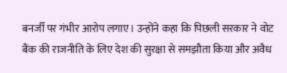बनर्जी पर गंभीर आरोप लगाए। उन्होंने कहा कि पिछली सरकार ने वोट बैंक की राजनीति के लिए देश की सुरक्षा से समझौता किया और अवैध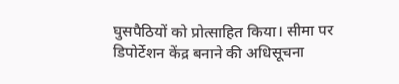घुसपैठियों को प्रोत्साहित किया। सीमा पर डिपोर्टेशन केंद्र बनाने की अधिसूचना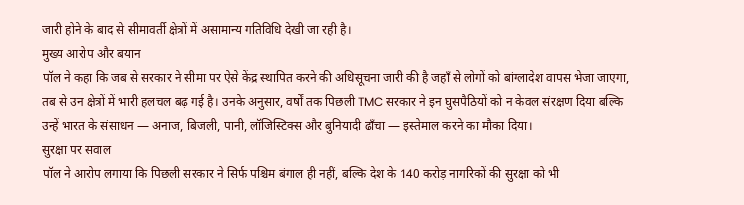जारी होने के बाद से सीमावर्ती क्षेत्रों में असामान्य गतिविधि देखी जा रही है।
मुख्य आरोप और बयान
पॉल ने कहा कि जब से सरकार ने सीमा पर ऐसे केंद्र स्थापित करने की अधिसूचना जारी की है जहाँ से लोगों को बांग्लादेश वापस भेजा जाएगा, तब से उन क्षेत्रों में भारी हलचल बढ़ गई है। उनके अनुसार, वर्षों तक पिछली TMC सरकार ने इन घुसपैठियों को न केवल संरक्षण दिया बल्कि उन्हें भारत के संसाधन — अनाज, बिजली, पानी, लॉजिस्टिक्स और बुनियादी ढाँचा — इस्तेमाल करने का मौका दिया।
सुरक्षा पर सवाल
पॉल ने आरोप लगाया कि पिछली सरकार ने सिर्फ पश्चिम बंगाल ही नहीं, बल्कि देश के 140 करोड़ नागरिकों की सुरक्षा को भी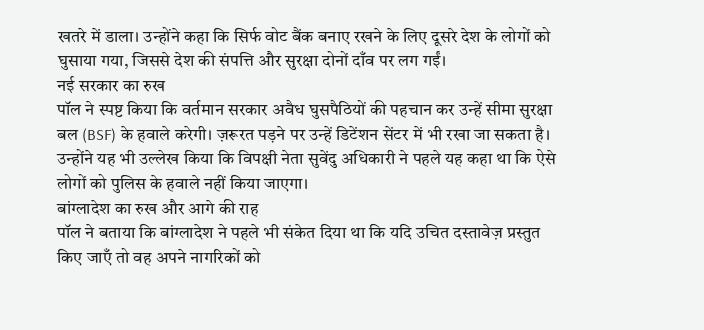खतरे में डाला। उन्होंने कहा कि सिर्फ वोट बैंक बनाए रखने के लिए दूसरे देश के लोगों को घुसाया गया, जिससे देश की संपत्ति और सुरक्षा दोनों दाँव पर लग गईं।
नई सरकार का रुख
पॉल ने स्पष्ट किया कि वर्तमान सरकार अवैध घुसपैठियों की पहचान कर उन्हें सीमा सुरक्षा बल (BSF) के हवाले करेगी। ज़रूरत पड़ने पर उन्हें डिटेंशन सेंटर में भी रखा जा सकता है। उन्होंने यह भी उल्लेख किया कि विपक्षी नेता सुवेंदु अधिकारी ने पहले यह कहा था कि ऐसे लोगों को पुलिस के हवाले नहीं किया जाएगा।
बांग्लादेश का रुख और आगे की राह
पॉल ने बताया कि बांग्लादेश ने पहले भी संकेत दिया था कि यदि उचित दस्तावेज़ प्रस्तुत किए जाएँ तो वह अपने नागरिकों को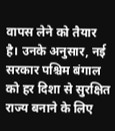वापस लेने को तैयार है। उनके अनुसार, नई सरकार पश्चिम बंगाल को हर दिशा से सुरक्षित राज्य बनाने के लिए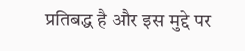प्रतिबद्ध है और इस मुद्दे पर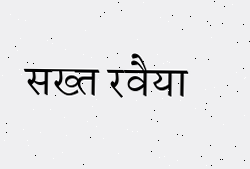सख्त रवैया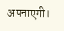अपनाएगी।